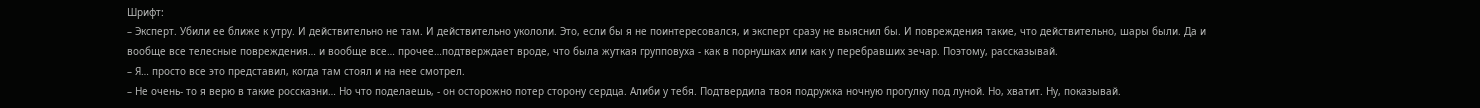Шрифт:
– Эксперт. Убили ее ближе к утру. И действительно не там. И действительно укололи. Это, если бы я не поинтересовался, и эксперт сразу не выяснил бы. И повреждения такие, что действительно, шары были. Да и вообще все телесные повреждения… и вообще все… прочее…подтверждает вроде, что была жуткая групповуха - как в порнушках или как у перебравших зечар. Поэтому, рассказывай.
– Я… просто все это представил, когда там стоял и на нее смотрел.
– Не очень- то я верю в такие россказни… Но что поделаешь, - он осторожно потер сторону сердца. Алиби у тебя. Подтвердила твоя подружка ночную прогулку под луной. Но, хватит. Ну, показывай.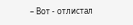– Вот - отлистал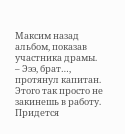Максим назад альбом, показав участника драмы.
– Эээ, брат…, протянул капитан. Этого так просто не закинешь в работу. Придется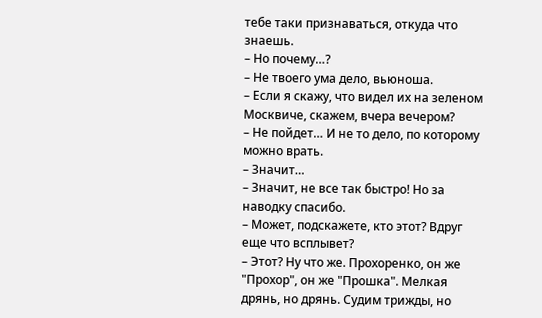тебе таки признаваться, откуда что знаешь.
– Но почему…?
– Не твоего ума дело, вьюноша.
– Если я скажу, что видел их на зеленом Москвиче, скажем, вчера вечером?
– Не пойдет… И не то дело, по которому можно врать.
– Значит…
– Значит, не все так быстро! Но за наводку спасибо.
– Может, подскажете, кто этот? Вдруг еще что всплывет?
– Этот? Ну что же. Прохоренко, он же "Прохор", он же "Прошка". Мелкая дрянь, но дрянь. Судим трижды, но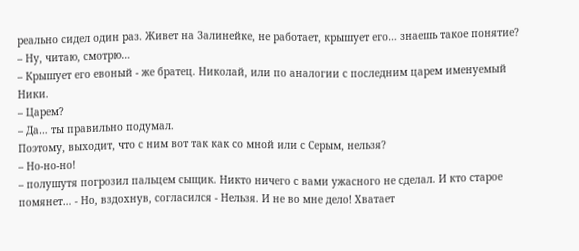реально сидел один раз. Живет на Залинейке, не работает, крышует его… знаешь такое понятие?
– Ну, читаю, смотрю…
– Крышует его евоный - же братец. Николай, или по аналогии с последним царем именуемый Ники.
– Царем?
– Да… ты правильно подумал.
Поэтому, выходит, что с ним вот так как со мной или с Серым, нельзя?
– Но-но-но!
– полушутя погрозил пальцем сыщик. Никто ничего с вами ужасного не сделал. И кто старое помянет… - Но, вздохнув, согласился - Нельзя. И не во мне дело! Хватает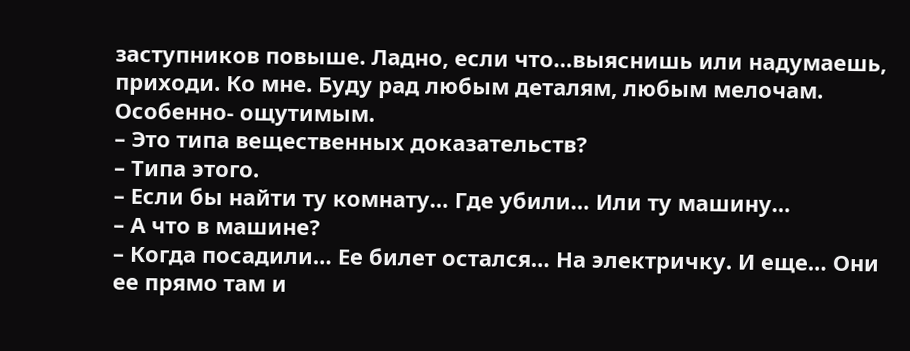заступников повыше. Ладно, если что…выяснишь или надумаешь, приходи. Ко мне. Буду рад любым деталям, любым мелочам. Особенно- ощутимым.
– Это типа вещественных доказательств?
– Типа этого.
– Если бы найти ту комнату… Где убили… Или ту машину…
– А что в машине?
– Когда посадили… Ее билет остался… На электричку. И еще… Они ее прямо там и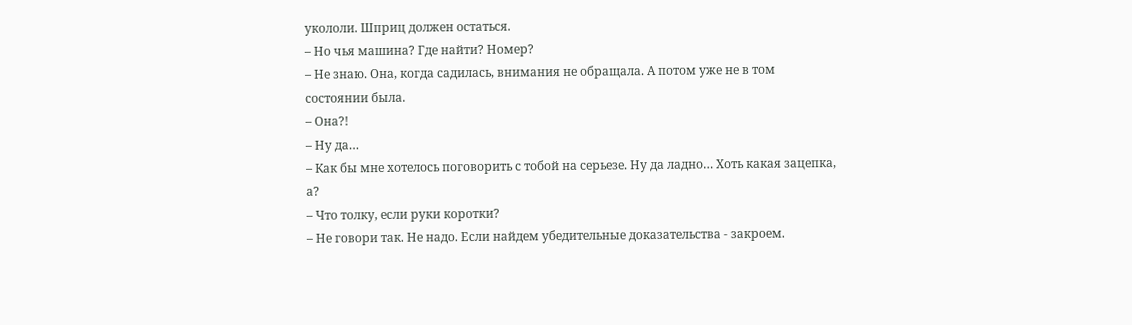укололи. Шприц должен остаться.
– Но чья машина? Где найти? Номер?
– Не знаю. Она, когда садилась, внимания не обращала. А потом уже не в том состоянии была.
– Она?!
– Ну да…
– Как бы мне хотелось поговорить с тобой на серьезе. Ну да ладно… Хоть какая зацепка, а?
– Что толку, если руки коротки?
– Не говори так. Не надо. Если найдем убедительные доказательства - закроем.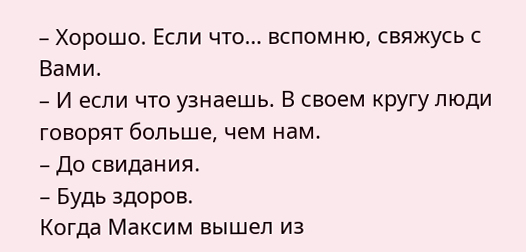– Хорошо. Если что… вспомню, свяжусь с Вами.
– И если что узнаешь. В своем кругу люди говорят больше, чем нам.
– До свидания.
– Будь здоров.
Когда Максим вышел из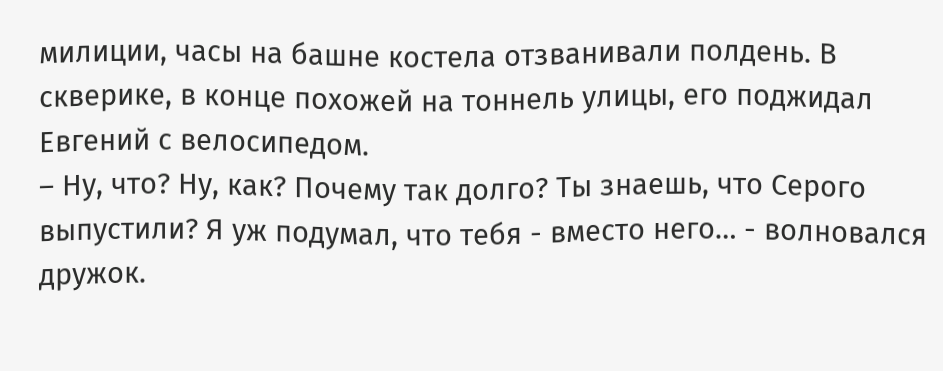милиции, часы на башне костела отзванивали полдень. В скверике, в конце похожей на тоннель улицы, его поджидал Евгений с велосипедом.
– Ну, что? Ну, как? Почему так долго? Ты знаешь, что Серого выпустили? Я уж подумал, что тебя - вместо него… - волновался дружок.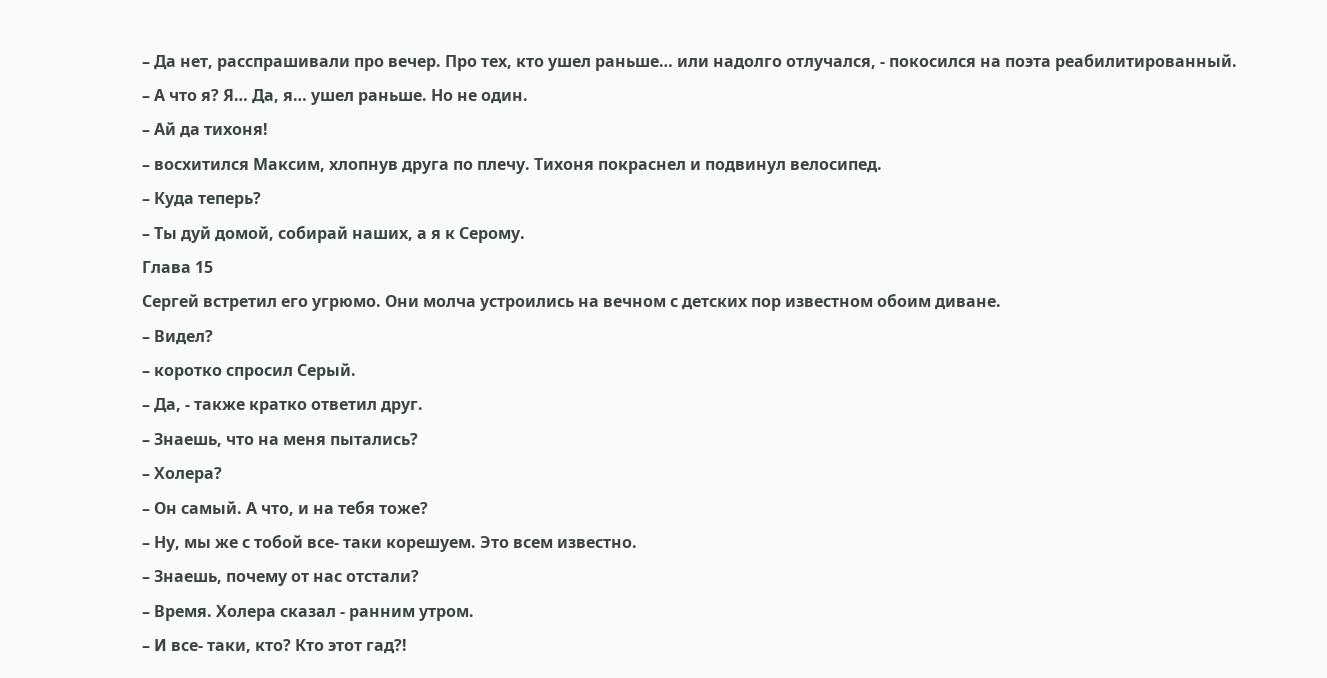– Да нет, расспрашивали про вечер. Про тех, кто ушел раньше… или надолго отлучался, - покосился на поэта реабилитированный.
– А что я? Я… Да, я… ушел раньше. Но не один.
– Ай да тихоня!
– восхитился Максим, хлопнув друга по плечу. Тихоня покраснел и подвинул велосипед.
– Куда теперь?
– Ты дуй домой, собирай наших, а я к Серому.
Глава 15
Сергей встретил его угрюмо. Они молча устроились на вечном с детских пор известном обоим диване.
– Видел?
– коротко спросил Серый.
– Да, - также кратко ответил друг.
– Знаешь, что на меня пытались?
– Холера?
– Он самый. А что, и на тебя тоже?
– Ну, мы же с тобой все- таки корешуем. Это всем известно.
– Знаешь, почему от нас отстали?
– Время. Холера сказал - ранним утром.
– И все- таки, кто? Кто этот гад?!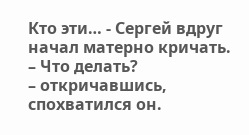Кто эти… - Сергей вдруг начал матерно кричать.
– Что делать?
– откричавшись, спохватился он.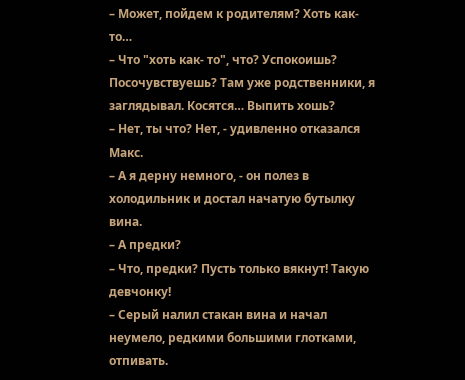– Может, пойдем к родителям? Хоть как- то…
– Что "хоть как- то", что? Успокоишь? Посочувствуешь? Там уже родственники, я заглядывал. Косятся… Выпить хошь?
– Нет, ты что? Нет, - удивленно отказался Макс.
– А я дерну немного, - он полез в холодильник и достал начатую бутылку вина.
– А предки?
– Что, предки? Пусть только вякнут! Такую девчонку!
– Серый налил стакан вина и начал неумело, редкими большими глотками, отпивать.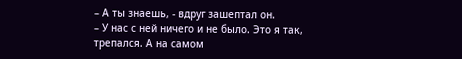– А ты знаешь, - вдруг зашептал он.
– У нас с ней ничего и не было. Это я так, трепался. А на самом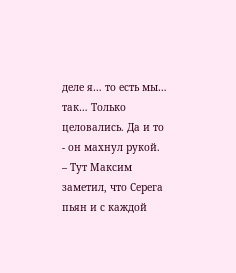деле я… то есть мы… так… Только целовались. Да и то - он махнул рукой.
– Тут Максим заметил, что Серега пьян и с каждой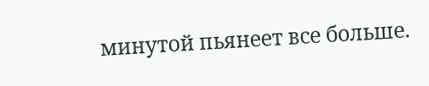минутой пьянеет все больше.